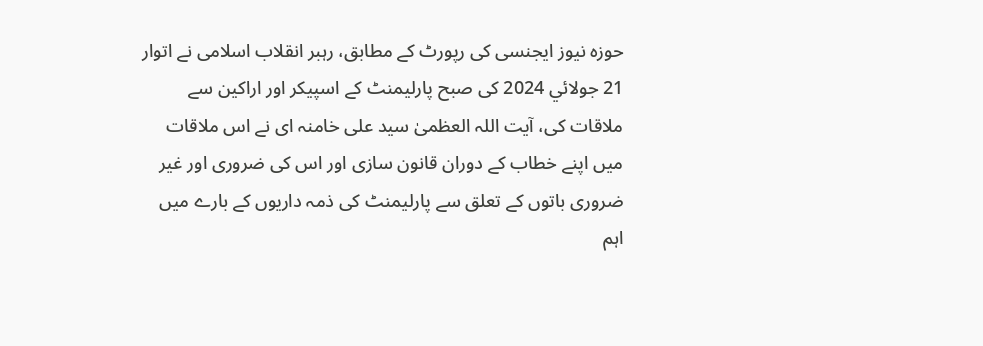حوزہ نیوز ایجنسی کی رپورٹ کے مطابق، رہبر انقلاب اسلامی نے اتوار 21 جولائي 2024 کی صبح پارلیمنٹ کے اسپیکر اور اراکین سے ملاقات کی، آيت اللہ العظمیٰ سید علی خامنہ ای نے اس ملاقات میں اپنے خطاب کے دوران قانون سازی اور اس کی ضروری اور غیر ضروری باتوں کے تعلق سے پارلیمنٹ کی ذمہ داریوں کے بارے میں اہم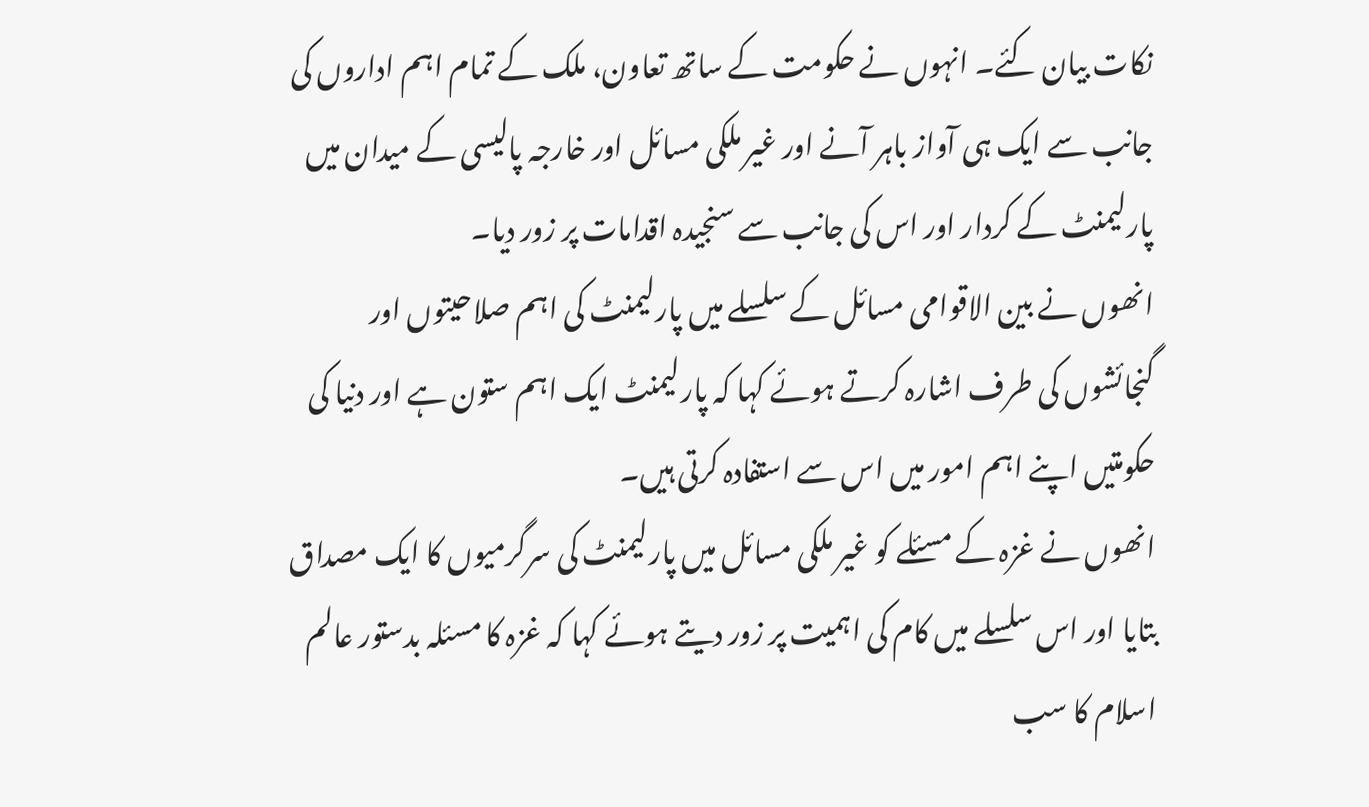نکات بیان کئے۔ انہوں نے حکومت کے ساتھ تعاون، ملک کے تمام اہم اداروں کی جانب سے ایک ہی آواز باہر آنے اور غیر ملکی مسائل اور خارجہ پالیسی کے میدان میں پارلیمنٹ کے کردار اور اس کی جانب سے سنجیدہ اقدامات پر زور دیا۔
انھوں نے بین الاقوامی مسائل کے سلسلے میں پارلیمنٹ کی اہم صلاحیتوں اور گنجائشوں کی طرف اشارہ کرتے ہوئے کہا کہ پارلیمنٹ ایک اہم ستون ہے اور دنیا کی حکومتیں اپنے اہم امور میں اس سے استفادہ کرتی ہیں۔
انھوں نے غزہ کے مسئلے کو غیر ملکی مسائل میں پارلیمنٹ کی سرگرمیوں کا ایک مصداق بتایا اور اس سلسلے میں کام کی اہمیت پر زور دیتے ہوئے کہا کہ غزہ کا مسئلہ بدستور عالم اسلام کا سب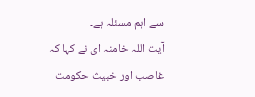سے اہم مسئلہ ہے۔
آیت اللہ خامنہ ای نے کہا کہ غاصب اور خبیث حکومت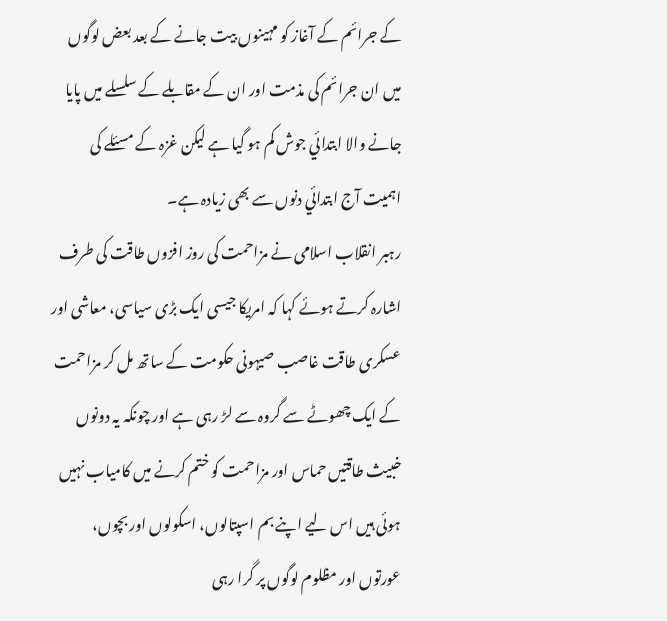کے جرائم کے آغاز کو مہینوں بیت جانے کے بعد بعض لوگوں میں ان جرائم کی مذمت اور ان کے مقابلے کے سلسلے میں پایا جانے والا ابتدائي جوش کم ہو گيا ہے لیکن غزہ کے مسئلے کی اہمیت آج ابتدائي دنوں سے بھی زیادہ ہے۔
رہبر انقلاب اسلامی نے مزاحمت کی روز افزوں طاقت کی طرف اشارہ کرتے ہوئے کہا کہ امریکا جیسی ایک بڑی سیاسی، معاشی اور عسکری طاقت غاصب صیہونی حکومت کے ساتھ مل کر مزاحمت کے ایک چھوٹے سے گروہ سے لڑ رہی ہے اور چونکہ یہ دونوں خبیث طاقتیں حماس اور مزاحمت کو ختم کرنے میں کامیاب نہیں ہوئی ہیں اس لیے اپنے بم اسپتالوں، اسکولوں اور بچوں، عورتوں اور مظلوم لوگوں پر گرا رہی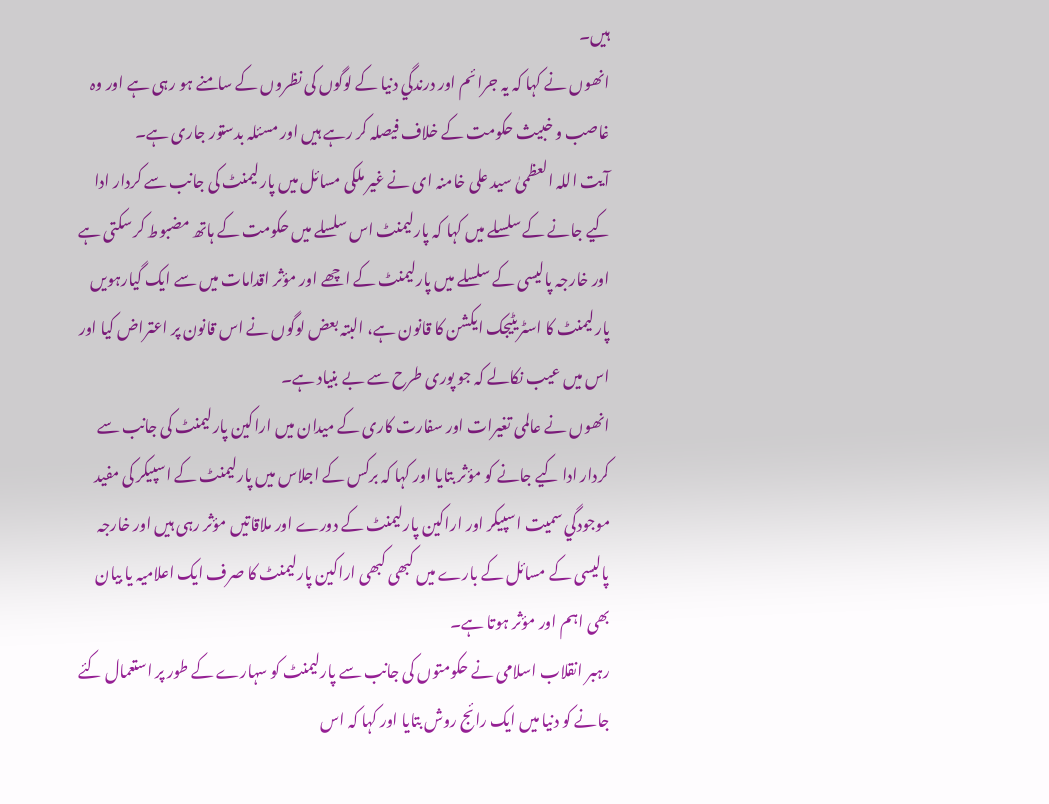ہیں۔
انھوں نے کہا کہ یہ جرائم اور درندگي دنیا کے لوگوں کی نظروں کے سامنے ہو رہی ہے اور وہ غاصب و خبیث حکومت کے خلاف فیصلہ کر رہے ہیں اور مسئلہ بدستور جاری ہے۔
آيت اللہ العظمیٰ سید علی خامنہ ای نے غیر ملکی مسائل میں پارلیمنٹ کی جانب سے کردار ادا کیے جانے کے سلسلے میں کہا کہ پارلیمنٹ اس سلسلے میں حکومت کے ہاتھ مضبوط کر سکتی ہے اور خارجہ پالیسی کے سلسلے میں پارلیمنٹ کے اچھے اور مؤثر اقدامات میں سے ایک گیارہویں پارلیمنٹ کا اسٹریٹیجک ایکشن کا قانون ہے، البتہ بعض لوگوں نے اس قانون پر اعتراض کیا اور اس میں عیب نکالے کہ جو پوری طرح سے بے بنیاد ہے۔
انھوں نے عالمی تغیرات اور سفارت کاری کے میدان میں اراکین پارلیمنٹ کی جانب سے کردار ادا کیے جانے کو مؤثر بتایا اور کہا کہ برکس کے اجلاس میں پارلیمنٹ کے اسپیکر کی مفید موجودگي سمیت اسپیکر اور اراکین پارلیمنٹ کے دورے اور ملاقاتیں مؤثر رہی ہیں اور خارجہ پالیسی کے مسائل کے بارے میں کبھی کبھی اراکین پارلیمنٹ کا صرف ایک اعلامیہ یا بیان بھی اہم اور مؤثر ہوتا ہے۔
رہبر انقلاب اسلامی نے حکومتوں کی جانب سے پارلیمنٹ کو سہارے کے طور پر استعمال کئے جانے کو دنیا میں ایک رائج روش بتایا اور کہا کہ اس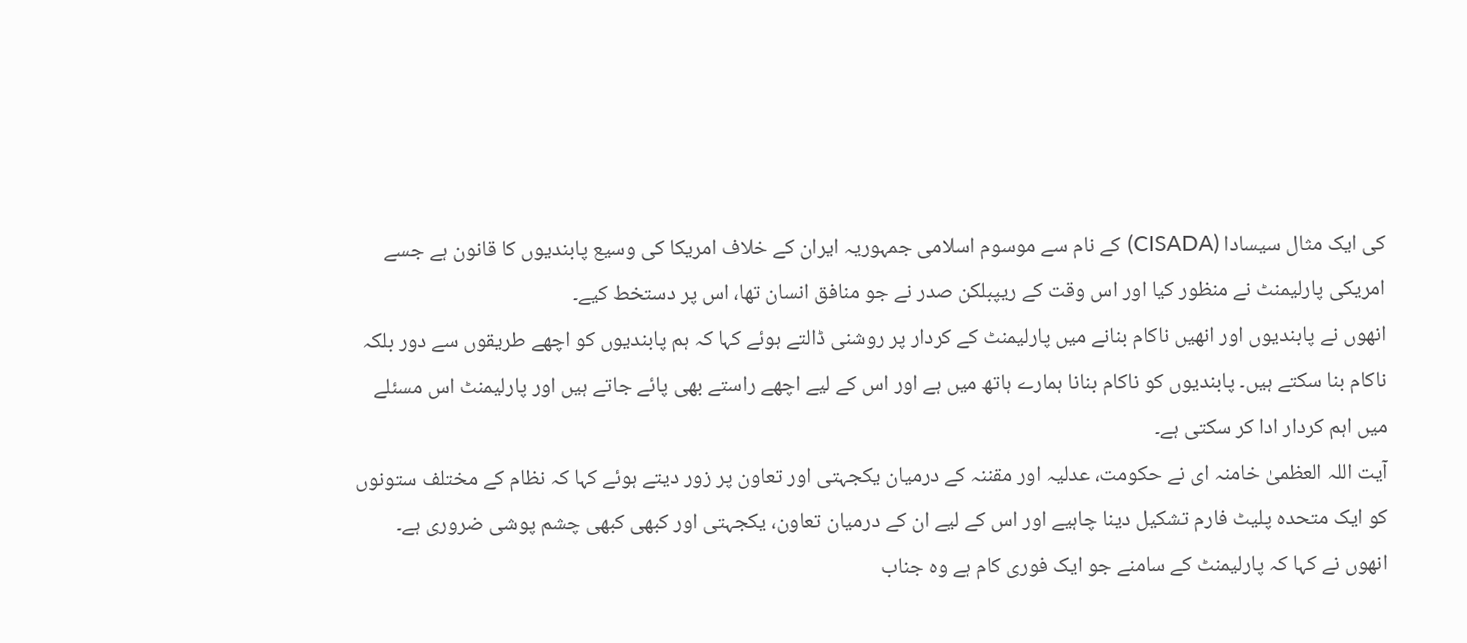کی ایک مثال سیسادا (CISADA) کے نام سے موسوم اسلامی جمہوریہ ایران کے خلاف امریکا کی وسیع پابندیوں کا قانون ہے جسے امریکی پارلیمنٹ نے منظور کیا اور اس وقت کے ریپبلکن صدر نے جو منافق انسان تھا، اس پر دستخط کیے۔
انھوں نے پابندیوں اور انھیں ناکام بنانے میں پارلیمنٹ کے کردار پر روشنی ڈالتے ہوئے کہا کہ ہم پابندیوں کو اچھے طریقوں سے دور بلکہ ناکام بنا سکتے ہیں۔ پابندیوں کو ناکام بنانا ہمارے ہاتھ میں ہے اور اس کے لیے اچھے راستے بھی پائے جاتے ہیں اور پارلیمنٹ اس مسئلے میں اہم کردار ادا کر سکتی ہے۔
آيت اللہ العظمیٰ خامنہ ای نے حکومت، عدلیہ اور مقننہ کے درمیان یکجہتی اور تعاون پر زور دیتے ہوئے کہا کہ نظام کے مختلف ستونوں کو ایک متحدہ پلیٹ فارم تشکیل دینا چاہیے اور اس کے لیے ان کے درمیان تعاون، یکجہتی اور کبھی کبھی چشم پوشی ضروری ہے۔
انھوں نے کہا کہ پارلیمنٹ کے سامنے جو ایک فوری کام ہے وہ جناب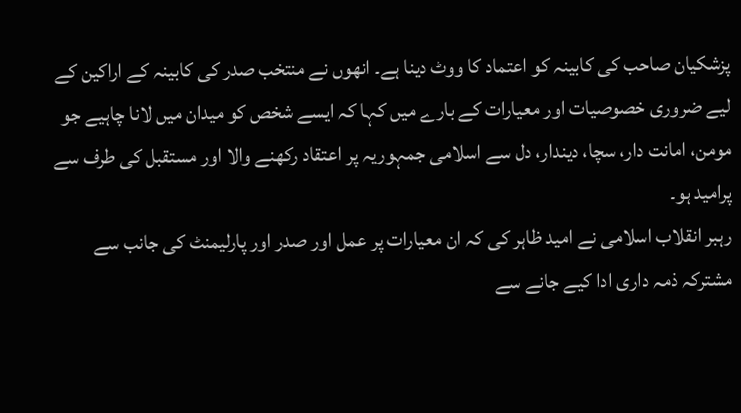پزشکیان صاحب کی کابینہ کو اعتماد کا ووٹ دینا ہے۔ انھوں نے منتخب صدر کی کابینہ کے اراکین کے لیے ضروری خصوصیات اور معیارات کے بارے میں کہا کہ ایسے شخص کو میدان میں لانا چاہیے جو مومن، امانت دار، سچا، دیندار، دل سے اسلامی جمہوریہ پر اعتقاد رکھنے والا اور مستقبل کی طرف سے پرامید ہو۔
رہبر انقلاب اسلامی نے امید ظاہر کی کہ ان معیارات پر عمل اور صدر اور پارلیمنٹ کی جانب سے مشترکہ ذمہ داری ادا کیے جانے سے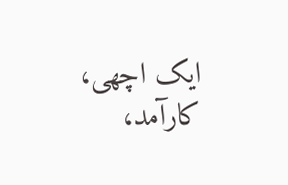ایک اچھی، کارآمد،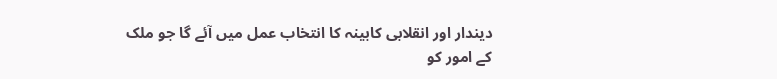دیندار اور انقلابی کابینہ کا انتخاب عمل میں آئے گا جو ملک کے امور کو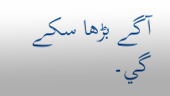آگے بڑھا سکے گي۔